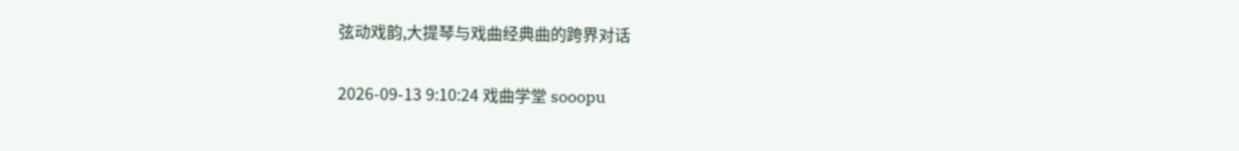弦动戏韵,大提琴与戏曲经典曲的跨界对话

2026-09-13 9:10:24 戏曲学堂 sooopu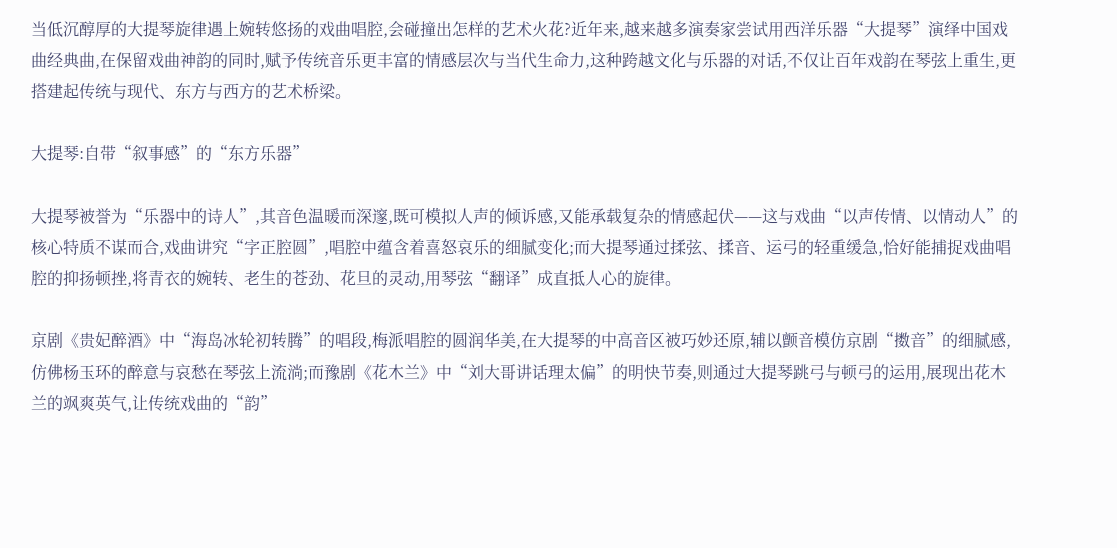当低沉醇厚的大提琴旋律遇上婉转悠扬的戏曲唱腔,会碰撞出怎样的艺术火花?近年来,越来越多演奏家尝试用西洋乐器“大提琴”演绎中国戏曲经典曲,在保留戏曲神韵的同时,赋予传统音乐更丰富的情感层次与当代生命力,这种跨越文化与乐器的对话,不仅让百年戏韵在琴弦上重生,更搭建起传统与现代、东方与西方的艺术桥梁。

大提琴:自带“叙事感”的“东方乐器”

大提琴被誉为“乐器中的诗人”,其音色温暖而深邃,既可模拟人声的倾诉感,又能承载复杂的情感起伏——这与戏曲“以声传情、以情动人”的核心特质不谋而合,戏曲讲究“字正腔圆”,唱腔中蕴含着喜怒哀乐的细腻变化;而大提琴通过揉弦、揉音、运弓的轻重缓急,恰好能捕捉戏曲唱腔的抑扬顿挫,将青衣的婉转、老生的苍劲、花旦的灵动,用琴弦“翻译”成直抵人心的旋律。

京剧《贵妃醉酒》中“海岛冰轮初转腾”的唱段,梅派唱腔的圆润华美,在大提琴的中高音区被巧妙还原,辅以颤音模仿京剧“擞音”的细腻感,仿佛杨玉环的醉意与哀愁在琴弦上流淌;而豫剧《花木兰》中“刘大哥讲话理太偏”的明快节奏,则通过大提琴跳弓与顿弓的运用,展现出花木兰的飒爽英气,让传统戏曲的“韵”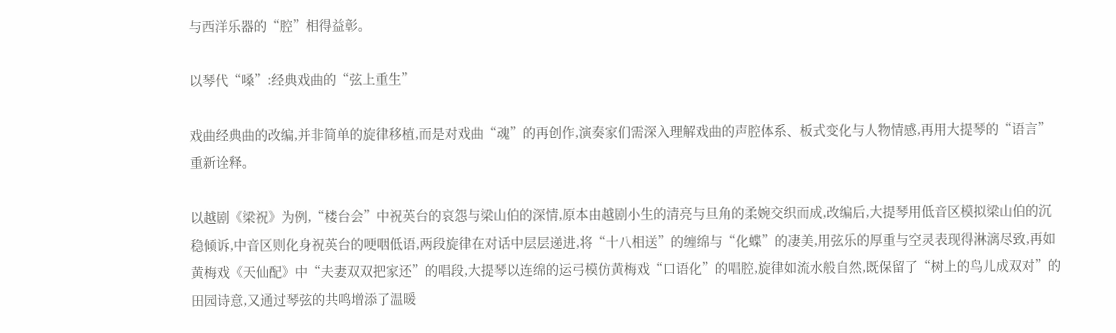与西洋乐器的“腔”相得益彰。

以琴代“嗓”:经典戏曲的“弦上重生”

戏曲经典曲的改编,并非简单的旋律移植,而是对戏曲“魂”的再创作,演奏家们需深入理解戏曲的声腔体系、板式变化与人物情感,再用大提琴的“语言”重新诠释。

以越剧《梁祝》为例,“楼台会”中祝英台的哀怨与梁山伯的深情,原本由越剧小生的清亮与旦角的柔婉交织而成,改编后,大提琴用低音区模拟梁山伯的沉稳倾诉,中音区则化身祝英台的哽咽低语,两段旋律在对话中层层递进,将“十八相送”的缠绵与“化蝶”的凄美,用弦乐的厚重与空灵表现得淋漓尽致,再如黄梅戏《天仙配》中“夫妻双双把家还”的唱段,大提琴以连绵的运弓模仿黄梅戏“口语化”的唱腔,旋律如流水般自然,既保留了“树上的鸟儿成双对”的田园诗意,又通过琴弦的共鸣增添了温暖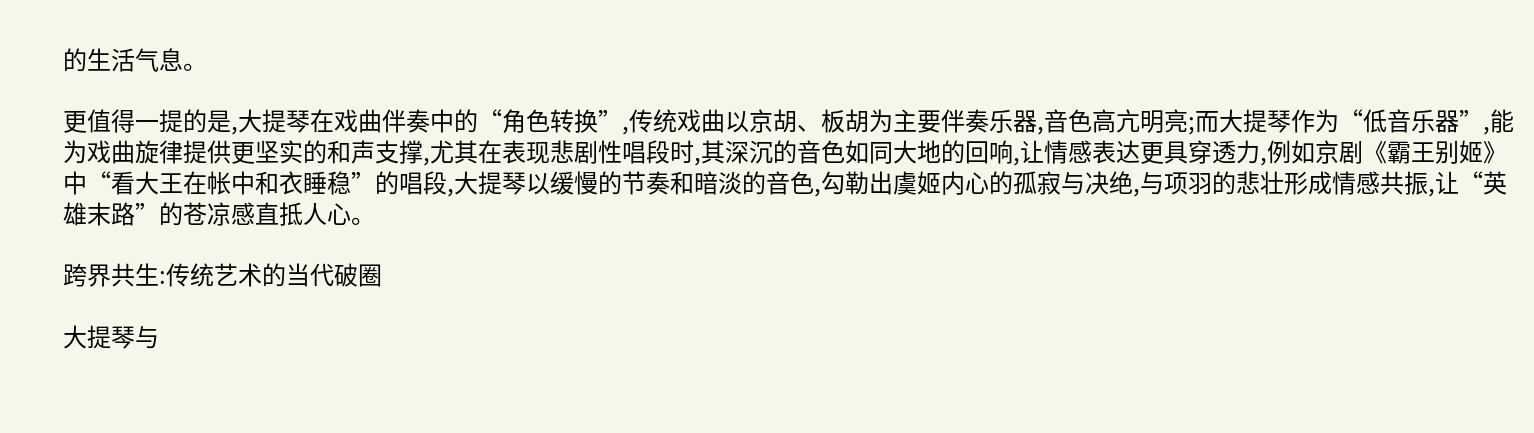的生活气息。

更值得一提的是,大提琴在戏曲伴奏中的“角色转换”,传统戏曲以京胡、板胡为主要伴奏乐器,音色高亢明亮;而大提琴作为“低音乐器”,能为戏曲旋律提供更坚实的和声支撑,尤其在表现悲剧性唱段时,其深沉的音色如同大地的回响,让情感表达更具穿透力,例如京剧《霸王别姬》中“看大王在帐中和衣睡稳”的唱段,大提琴以缓慢的节奏和暗淡的音色,勾勒出虞姬内心的孤寂与决绝,与项羽的悲壮形成情感共振,让“英雄末路”的苍凉感直抵人心。

跨界共生:传统艺术的当代破圈

大提琴与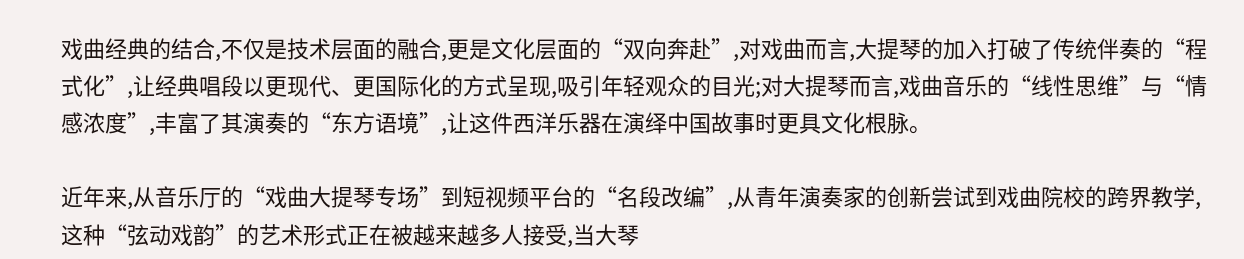戏曲经典的结合,不仅是技术层面的融合,更是文化层面的“双向奔赴”,对戏曲而言,大提琴的加入打破了传统伴奏的“程式化”,让经典唱段以更现代、更国际化的方式呈现,吸引年轻观众的目光;对大提琴而言,戏曲音乐的“线性思维”与“情感浓度”,丰富了其演奏的“东方语境”,让这件西洋乐器在演绎中国故事时更具文化根脉。

近年来,从音乐厅的“戏曲大提琴专场”到短视频平台的“名段改编”,从青年演奏家的创新尝试到戏曲院校的跨界教学,这种“弦动戏韵”的艺术形式正在被越来越多人接受,当大琴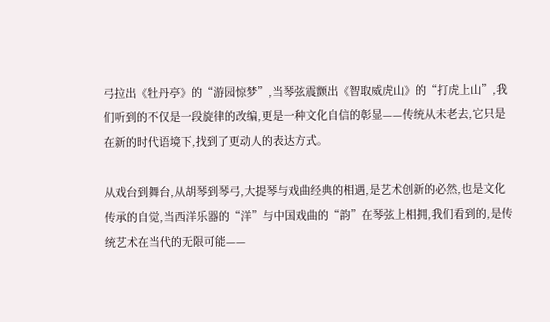弓拉出《牡丹亭》的“游园惊梦”,当琴弦震颤出《智取威虎山》的“打虎上山”,我们听到的不仅是一段旋律的改编,更是一种文化自信的彰显——传统从未老去,它只是在新的时代语境下,找到了更动人的表达方式。

从戏台到舞台,从胡琴到琴弓,大提琴与戏曲经典的相遇,是艺术创新的必然,也是文化传承的自觉,当西洋乐器的“洋”与中国戏曲的“韵”在琴弦上相拥,我们看到的,是传统艺术在当代的无限可能——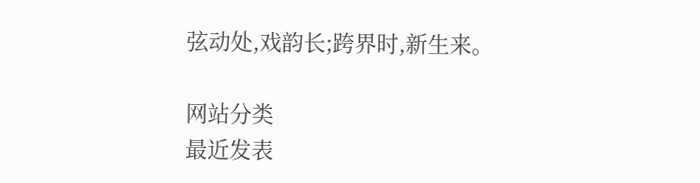弦动处,戏韵长;跨界时,新生来。

网站分类
最近发表